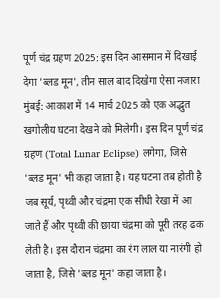पूर्ण चंद्र ग्रहण 2025: इस दिन आसमान में दिखाई देगा 'ब्लड मून', तीन साल बाद दिखेगा ऐसा नजारा
मुंबई: आकाश में 14 मार्च 2025 को एक अद्भुत खगोलीय घटना देखने को मिलेगी। इस दिन पूर्ण चंद्र ग्रहण (Total Lunar Eclipse) लगेगा, जिसे 'ब्लड मून' भी कहा जाता है। यह घटना तब होती है जब सूर्य, पृथ्वी और चंद्रमा एक सीधी रेखा में आ जाते हैं और पृथ्वी की छाया चंद्रमा को पूरी तरह ढक लेती है। इस दौरान चंद्रमा का रंग लाल या नारंगी हो जाता है, जिसे 'ब्लड मून' कहा जाता है।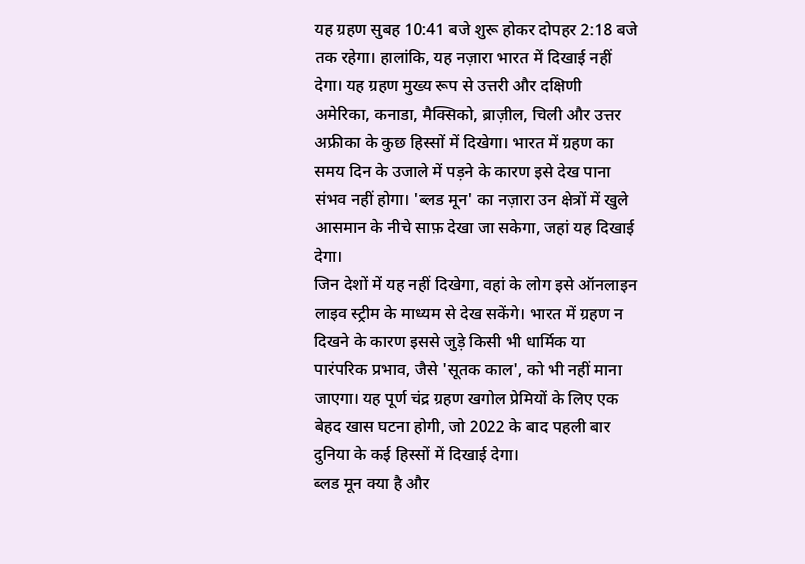यह ग्रहण सुबह 10:41 बजे शुरू होकर दोपहर 2:18 बजे तक रहेगा। हालांकि, यह नज़ारा भारत में दिखाई नहीं देगा। यह ग्रहण मुख्य रूप से उत्तरी और दक्षिणी अमेरिका, कनाडा, मैक्सिको, ब्राज़ील, चिली और उत्तर अफ्रीका के कुछ हिस्सों में दिखेगा। भारत में ग्रहण का समय दिन के उजाले में पड़ने के कारण इसे देख पाना संभव नहीं होगा। 'ब्लड मून' का नज़ारा उन क्षेत्रों में खुले आसमान के नीचे साफ़ देखा जा सकेगा, जहां यह दिखाई देगा।
जिन देशों में यह नहीं दिखेगा, वहां के लोग इसे ऑनलाइन लाइव स्ट्रीम के माध्यम से देख सकेंगे। भारत में ग्रहण न दिखने के कारण इससे जुड़े किसी भी धार्मिक या पारंपरिक प्रभाव, जैसे 'सूतक काल', को भी नहीं माना जाएगा। यह पूर्ण चंद्र ग्रहण खगोल प्रेमियों के लिए एक बेहद खास घटना होगी, जो 2022 के बाद पहली बार दुनिया के कई हिस्सों में दिखाई देगा।
ब्लड मून क्या है और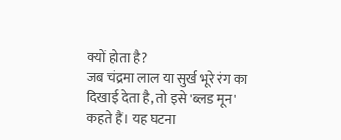क्यों होता है?
जब चंद्रमा लाल या सुर्ख भूरे रंग का दिखाई देता है, तो इसे 'ब्लड मून' कहते हैं। यह घटना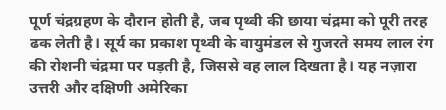पूर्ण चंद्रग्रहण के दौरान होती है, जब पृथ्वी की छाया चंद्रमा को पूरी तरह ढक लेती है। सूर्य का प्रकाश पृथ्वी के वायुमंडल से गुजरते समय लाल रंग की रोशनी चंद्रमा पर पड़ती है, जिससे वह लाल दिखता है। यह नज़ारा उत्तरी और दक्षिणी अमेरिका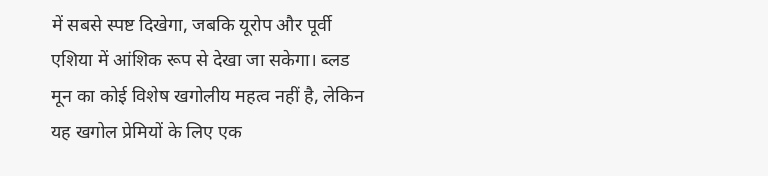में सबसे स्पष्ट दिखेगा, जबकि यूरोप और पूर्वी एशिया में आंशिक रूप से देखा जा सकेगा। ब्लड मून का कोई विशेष खगोलीय महत्व नहीं है, लेकिन यह खगोल प्रेमियों के लिए एक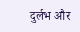दुर्लभ और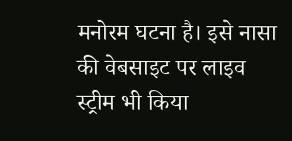मनोरम घटना है। इसे नासा की वेबसाइट पर लाइव स्ट्रीम भी किया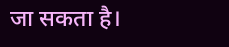जा सकता है।